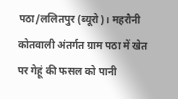पठा/ललितपुर (ब्यूरो)। महरौनी कोतवाली अंतर्गत ग्राम पठा में खेत पर गेहूं की फसल को पानी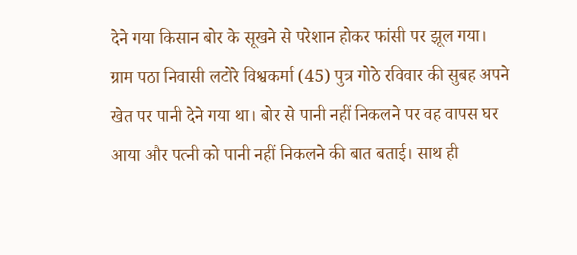देने गया किसान बोर के सूखने से परेशान होकर फांसी पर झूल गया।
ग्राम पठा निवासी लटोरे विश्वकर्मा (45) पुत्र गोठे रविवार की सुबह अपने खेत पर पानी देने गया था। बोर से पानी नहीं निकलने पर वह वापस घर आया और पत्नी को पानी नहीं निकलने की बात बताई। साथ ही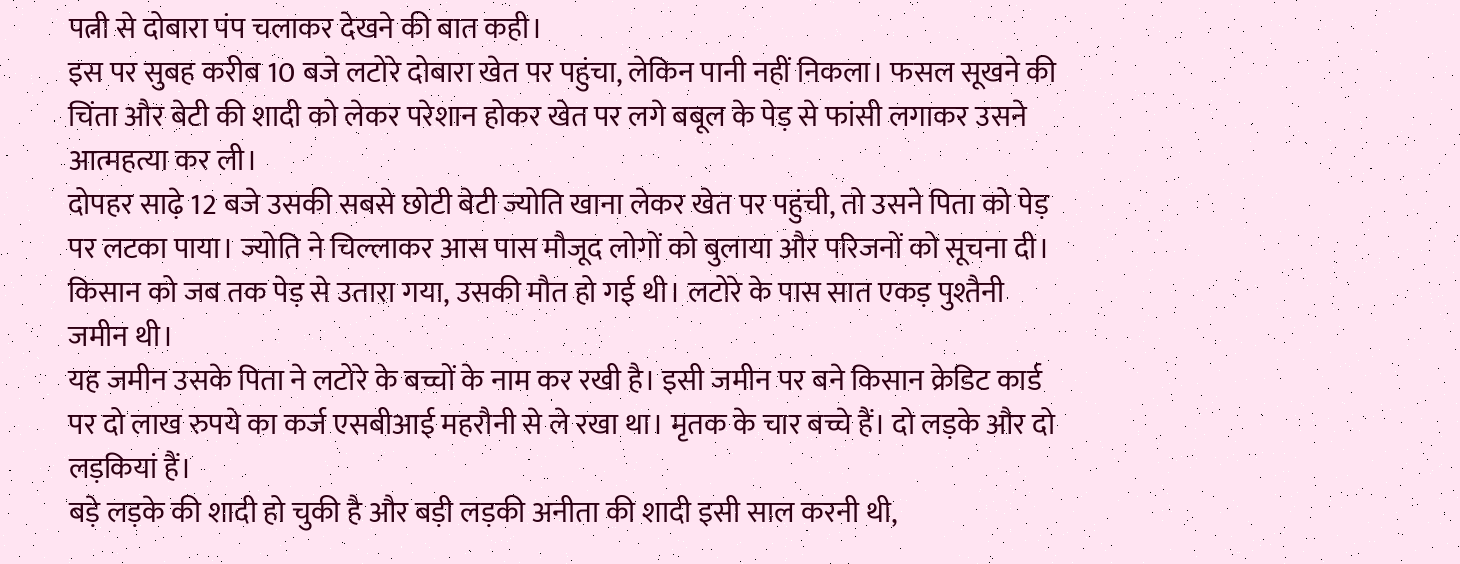पत्नी से दोबारा पंप चलाकर देखने की बात कही।
इस पर सुबह करीब 10 बजे लटोरे दोबारा खेत पर पहुंचा, लेकिन पानी नहीं निकला। फसल सूखने की चिंता और बेटी की शादी को लेकर परेशान होकर खेत पर लगे बबूल के पेड़ से फांसी लगाकर उसने आत्महत्या कर ली।
दोपहर साढ़े 12 बजे उसकी सबसे छोटी बेटी ज्योति खाना लेकर खेत पर पहुंची, तो उसने पिता को पेड़ पर लटका पाया। ज्योति ने चिल्लाकर आस पास मौजूद लोगों को बुलाया और परिजनों को सूचना दी। किसान को जब तक पेड़ से उतारा गया, उसकी मौत हो गई थी। लटोरे के पास सात एकड़ पुश्तैनी जमीन थी।
यह जमीन उसके पिता ने लटोरे के बच्चों के नाम कर रखी है। इसी जमीन पर बने किसान क्रेडिट कार्ड पर दो लाख रुपये का कर्ज एसबीआई महरौनी से ले रखा था। मृतक के चार बच्चे हैं। दो लड़के और दो लड़कियां हैं।
बड़े लड़के की शादी हो चुकी है और बड़ी लड़की अनीता की शादी इसी साल करनी थी,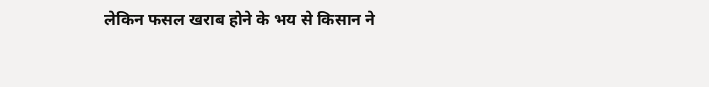लेकिन फसल खराब होने के भय से किसान ने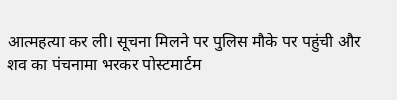आत्महत्या कर ली। सूचना मिलने पर पुलिस मौके पर पहुंची और शव का पंचनामा भरकर पोस्टमार्टम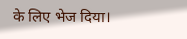के लिए भेज दिया।